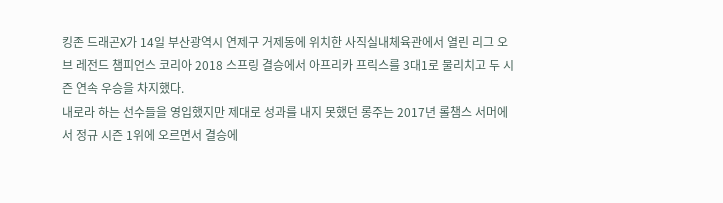킹존 드래곤X가 14일 부산광역시 연제구 거제동에 위치한 사직실내체육관에서 열린 리그 오브 레전드 챔피언스 코리아 2018 스프링 결승에서 아프리카 프릭스를 3대1로 물리치고 두 시즌 연속 우승을 차지했다.
내로라 하는 선수들을 영입했지만 제대로 성과를 내지 못했던 롱주는 2017년 롤챔스 서머에서 정규 시즌 1위에 오르면서 결승에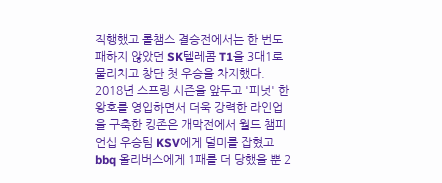직행했고 롤챔스 결승전에서는 한 번도 패하지 않았던 SK텔레콤 T1을 3대1로 물리치고 창단 첫 우승을 차지했다.
2018년 스프링 시즌을 앞두고 '피넛' 한왕호를 영입하면서 더욱 강력한 라인업을 구축한 킹존은 개막전에서 월드 챔피언십 우승팀 KSV에게 덜미를 잡혔고 bbq 올리버스에게 1패를 더 당했을 뿐 2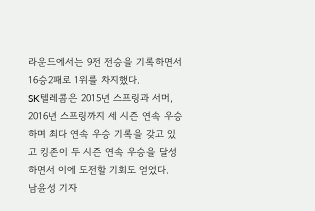라운드에서는 9전 전승을 기록하면서 16승2패로 1위를 차지했다.
SK텔레콤은 2015년 스프링과 서머, 2016년 스프링까지 세 시즌 연속 우승하며 최다 연속 우승 기록을 갖고 있고 킹존이 두 시즌 연속 우승을 달성하면서 이에 도전할 기회도 얻었다.
남윤성 기자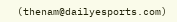(thenam@dailyesports.com)